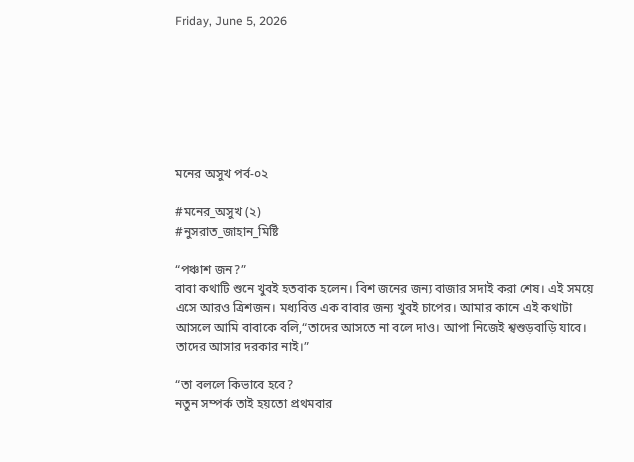Friday, June 5, 2026







মনের অসুখ পর্ব-০২

#মনের_অসুখ (২)
#নুসরাত_জাহান_মিষ্টি

“পঞ্চাশ জন?”
বাবা কথাটি শুনে খুবই হতবাক হলেন। বিশ জনের জন্য বাজার সদাই করা শেষ। এই সময়ে এসে আরও ত্রিশজন। মধ্যবিত্ত এক বাবার জন্য খুবই চাপের। আমার কানে এই কথাটা আসলে আমি বাবাকে বলি,“তাদের আসতে না বলে দাও। আপা নিজেই শ্বশুড়বাড়ি যাবে। তাদের আসার দরকার নাই।”

“তা বললে কিভাবে হবে?
নতুন সম্পর্ক তাই হয়তো প্রথমবার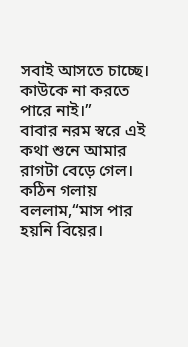সবাই আসতে চাচ্ছে। কাউকে না করতে পারে নাই।”
বাবার নরম স্বরে এই কথা শুনে আমার রাগটা বেড়ে গেল। কঠিন গলায় বললাম,“মাস পার হয়নি বিয়ের।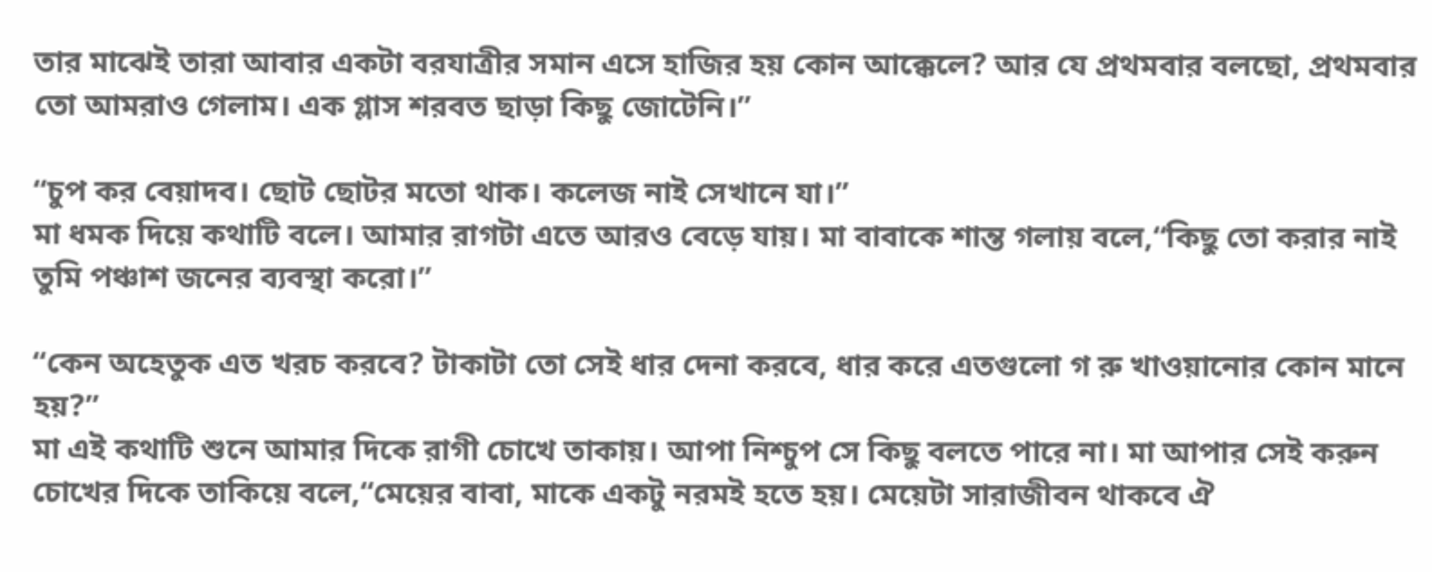তার মাঝেই তারা আবার একটা বরযাত্রীর সমান এসে হাজির হয় কোন আক্কেলে? আর যে প্রথমবার বলছো, প্রথমবার তো আমরাও গেলাম। এক গ্লাস শরবত ছাড়া কিছু জোটেনি।”

“চুপ কর বেয়াদব। ছোট ছোটর মতো থাক। কলেজ নাই সেখানে যা।”
মা ধমক দিয়ে কথাটি বলে। আমার রাগটা এতে আরও বেড়ে যায়। মা বাবাকে শান্ত গলায় বলে,“কিছু তো করার নাই তুমি পঞ্চাশ জনের ব্যবস্থা করো।”

“কেন অহেতুক এত খরচ করবে? টাকাটা তো সেই ধার দেনা করবে, ধার করে এতগুলো গ রু খাওয়ানোর কোন মানে হয়?”
মা এই কথাটি শুনে আমার দিকে রাগী চোখে তাকায়। আপা নিশ্চুপ সে কিছু বলতে পারে না। মা আপার সেই করুন চোখের দিকে তাকিয়ে বলে,“মেয়ের বাবা, মাকে একটু নরমই হতে হয়। মেয়েটা সারাজীবন থাকবে ঐ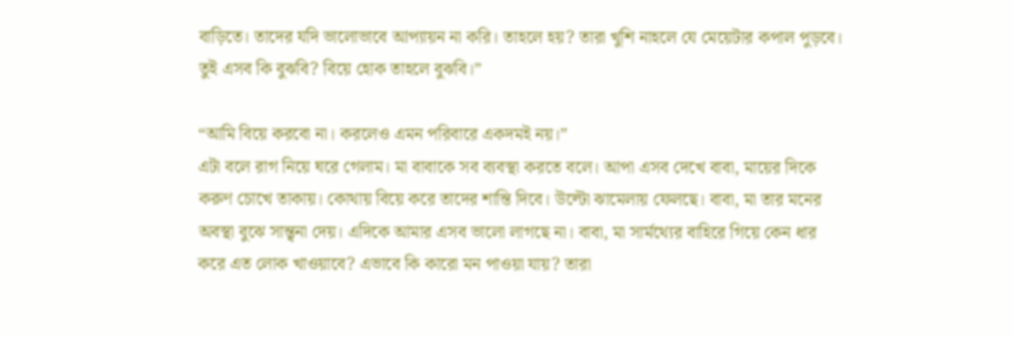বাড়িতে। তাদের যদি ভালোভাবে আপ্যায়ন না করি। তাহলে হয়? তারা খুশি নাহলে যে মেয়েটার কপাল পুড়বে। তুই এসব কি বুঝবি? বিয়ে হোক তাহলে বুঝবি।”

“আমি বিয়ে করবো না। করলেও এমন পরিবারে একদমই নয়।”
এটা বলে রাগ নিয়ে ঘরে গেলাম। মা বাবাকে সব ব্যবস্থা করতে বলে। আপা এসব দেখে বাবা, মায়ের দিকে করুণ চোখে তাকায়। কোথায় বিয়ে করে তাদের শান্তি দিবে। উল্টো ঝামেলায় ফেলছে। বাবা, মা তার মনের অবস্থা বুঝে সান্ত্বনা দেয়। এদিকে আমার এসব ভালো লাগছে না। বাবা, মা সার্মথ্যের বাহিরে গিয়ে কেন ধার করে এত লোক খাওয়াবে? এভাবে কি কারো মন পাওয়া যায়? তারা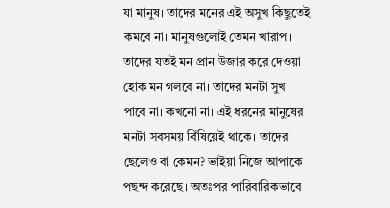যা মানুষ। তাদের মনের এই অসুখ কিছুতেই কমবে না। মানুষগুলোই তেমন খারাপ। তাদের যতই মন প্রান উজার করে দেওয়া হোক মন গলবে না। তাদের মনটা সুখ পাবে না। কখনো না। এই ধরনের মানুষের মনটা সবসময় বিঁষিয়েই থাকে। তাদের ছেলেও বা কেমন? ভাইয়া নিজে আপাকে পছন্দ করেছে। অতঃপর পারিবারিকভাবে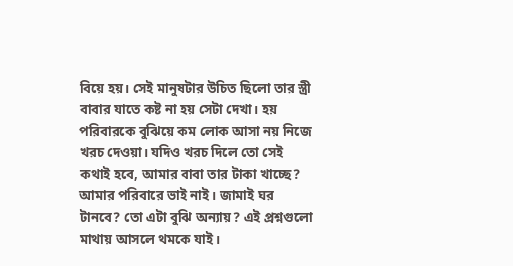বিয়ে হয়। সেই মানুষটার উচিত ছিলো তার স্ত্রী বাবার যাতে কষ্ট না হয় সেটা দেখা। হয় পরিবারকে বুঝিয়ে কম লোক আসা নয় নিজে খরচ দেওয়া। যদিও খরচ দিলে তো সেই কথাই হবে, আমার বাবা তার টাকা খাচ্ছে? আমার পরিবারে ভাই নাই। জামাই ঘর টানবে? তো এটা বুঝি অন্যায়? এই প্রশ্নগুলো মাথায় আসলে থমকে যাই।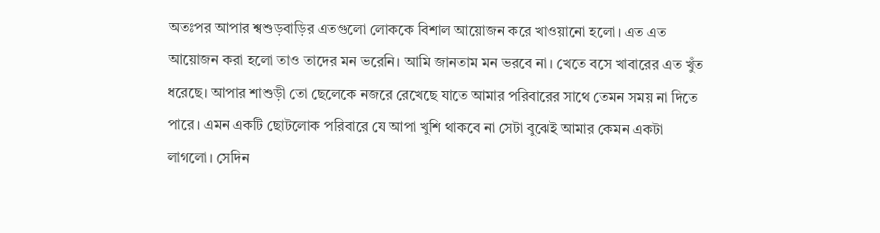অতঃপর আপার শ্বশুড়বাড়ির এতগুলো লোককে বিশাল আয়োজন করে খাওয়ানো হলো। এত এত আয়োজন করা হলো তাও তাদের মন ভরেনি। আমি জানতাম মন ভরবে না। খেতে বসে খাবারের এত খুঁত ধরেছে। আপার শাশুড়ী তো ছেলেকে নজরে রেখেছে যাতে আমার পরিবারের সাথে তেমন সময় না দিতে পারে। এমন একটি ছোটলোক পরিবারে যে আপা খুশি থাকবে না সেটা বুঝেই আমার কেমন একটা লাগলো। সেদিন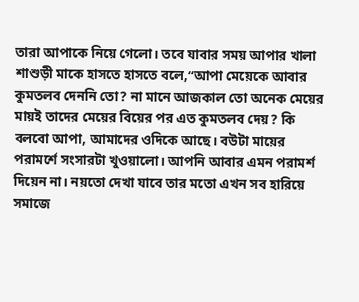তারা আপাকে নিয়ে গেলো। তবে যাবার সময় আপার খালা শাশুড়ী মাকে হাসতে হাসতে বলে,“আপা মেয়েকে আবার কুমতলব দেননি তো? না মানে আজকাল তো অনেক মেয়ের মায়ই তাদের মেয়ের বিয়ের পর এত কুমতলব দেয়? কি বলবো আপা, আমাদের ওদিকে আছে। বউটা মায়ের পরামর্শে সংসারটা খুওয়ালো। আপনি আবার এমন পরামর্শ দিয়েন না। নয়তো দেখা যাবে তার মতো এখন সব হারিয়ে সমাজে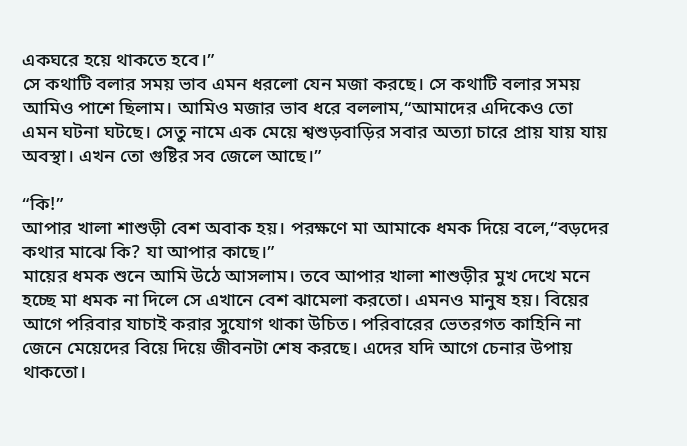একঘরে হয়ে থাকতে হবে।”
সে কথাটি বলার সময় ভাব এমন ধরলো যেন মজা করছে। সে কথাটি বলার সময় আমিও পাশে ছিলাম। আমিও মজার ভাব ধরে বললাম,“আমাদের এদিকেও তো এমন ঘটনা ঘটছে। সেতু নামে এক মেয়ে শ্বশুড়বাড়ির সবার অত্যা চারে প্রায় যায় যায় অবস্থা। এখন তো গুষ্টির সব জেলে আছে।”

“কি!”
আপার খালা শাশুড়ী বেশ অবাক হয়। পরক্ষণে মা আমাকে ধমক দিয়ে বলে,“বড়দের কথার মাঝে কি? যা আপার কাছে।”
মায়ের ধমক শুনে আমি উঠে আসলাম। তবে আপার খালা শাশুড়ীর মুখ দেখে মনে হচ্ছে মা ধমক না দিলে সে এখানে বেশ ঝামেলা করতো। এমনও মানুষ হয়। বিয়ের আগে পরিবার যাচাই করার সুযোগ থাকা উচিত। পরিবারের ভেতরগত কাহিনি না জেনে মেয়েদের বিয়ে দিয়ে জীবনটা শেষ করছে। এদের যদি আগে চেনার উপায় থাকতো।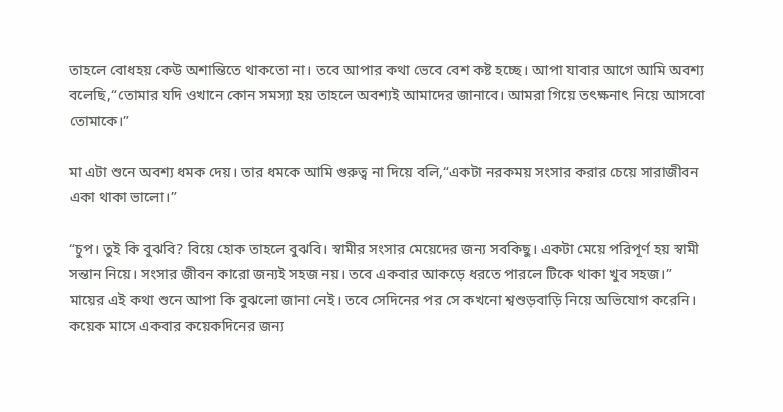তাহলে বোধহয় কেউ অশান্তিতে থাকতো না। তবে আপার কথা ভেবে বেশ কষ্ট হচ্ছে। আপা যাবার আগে আমি অবশ্য বলেছি,“তোমার যদি ওখানে কোন সমস্যা হয় তাহলে অবশ্যই আমাদের জানাবে। আমরা গিয়ে তৎক্ষনাৎ নিয়ে আসবো তোমাকে।”

মা এটা শুনে অবশ্য ধমক দেয়। তার ধমকে আমি গুরুত্ব না দিয়ে বলি,“একটা নরকময় সংসার করার চেয়ে সারাজীবন একা থাকা ভালো।”

“চুপ। তুই কি বুঝবি? বিয়ে হোক তাহলে বুঝবি। স্বামীর সংসার মেয়েদের জন্য সবকিছু। একটা মেয়ে পরিপূর্ণ হয় স্বামী সন্তান নিয়ে। সংসার জীবন কারো জন্যই সহজ নয়। তবে একবার আকড়ে ধরতে পারলে টিকে থাকা খুব সহজ।”
মায়ের এই কথা শুনে আপা কি বুঝলো জানা নেই। তবে সেদিনের পর সে কখনো শ্বশুড়বাড়ি নিয়ে অভিযোগ করেনি। কয়েক মাসে একবার কয়েকদিনের জন্য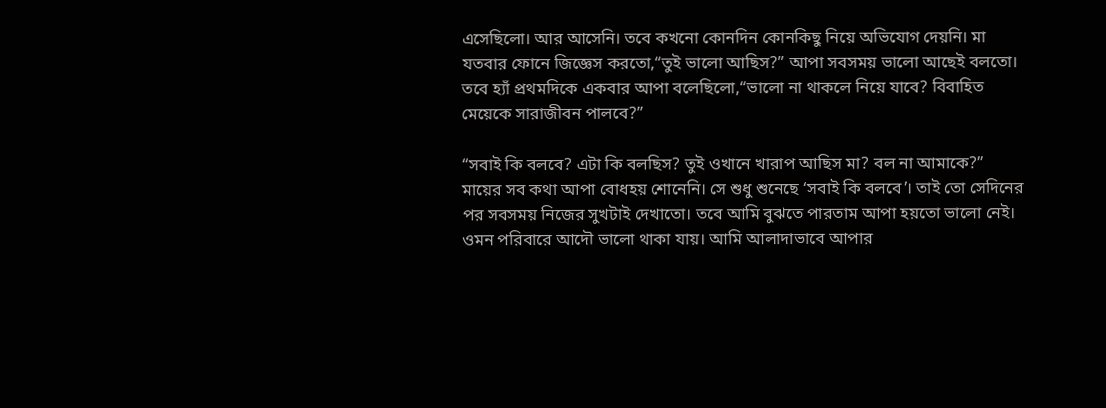এসেছিলো। আর আসেনি। তবে কখনো কোনদিন কোনকিছু নিয়ে অভিযোগ দেয়নি। মা যতবার ফোনে জিজ্ঞেস করতো,“তুই ভালো আছিস?” আপা সবসময় ভালো আছেই বলতো। তবে হ্যাঁ প্রথমদিকে একবার আপা বলেছিলো,“ভালো না থাকলে নিয়ে যাবে? বিবাহিত মেয়েকে সারাজীবন পালবে?”

“সবাই কি বলবে? এটা কি বলছিস? তুই ওখানে খারাপ আছিস মা? বল না আমাকে?”
মায়ের সব কথা আপা বোধহয় শোনেনি। সে শুধু শুনেছে ‘সবাই কি বলবে’। তাই তো সেদিনের পর সবসময় নিজের সুখটাই দেখাতো। তবে আমি বুঝতে পারতাম আপা হয়তো ভালো নেই। ওমন পরিবারে আদৌ ভালো থাকা যায়। আমি আলাদাভাবে আপার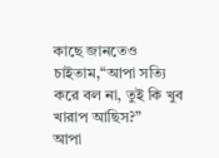কাছে জানতেও চাইতাম,“আপা সত্যি করে বল না, তুই কি খুব খারাপ আছিস?”
আপা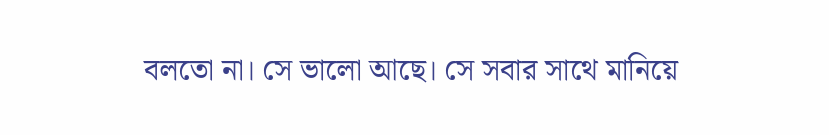বলতো না। সে ভালো আছে। সে সবার সাথে মানিয়ে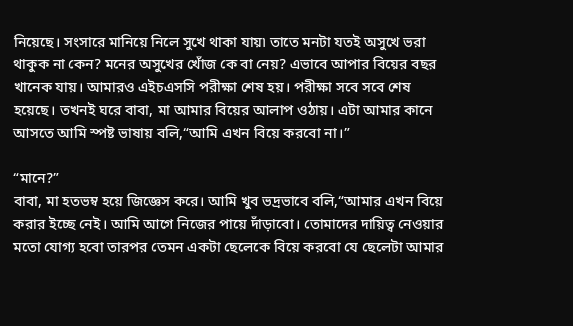নিয়েছে। সংসারে মানিয়ে নিলে সুখে থাকা যায়৷ তাতে মনটা যতই অসুখে ভরা থাকুক না কেন? মনের অসুখের খোঁজ কে বা নেয়? এভাবে আপার বিয়ের বছর খানেক যায়। আমারও এইচএসসি পরীক্ষা শেষ হয়। পরীক্ষা সবে সবে শেষ হয়েছে। তখনই ঘরে বাবা, মা আমার বিয়ের আলাপ ওঠায়। এটা আমার কানে আসতে আমি স্পষ্ট ভাষায় বলি,“আমি এখন বিয়ে করবো না।”

“মানে?”
বাবা, মা হতভম্ব হয়ে জিজ্ঞেস করে। আমি খুব ভদ্রভাবে বলি,“আমার এখন বিয়ে করার ইচ্ছে নেই। আমি আগে নিজের পায়ে দাঁড়াবো। তোমাদের দায়িত্ব নেওয়ার মতো যোগ্য হবো তারপর তেমন একটা ছেলেকে বিয়ে করবো যে ছেলেটা আমার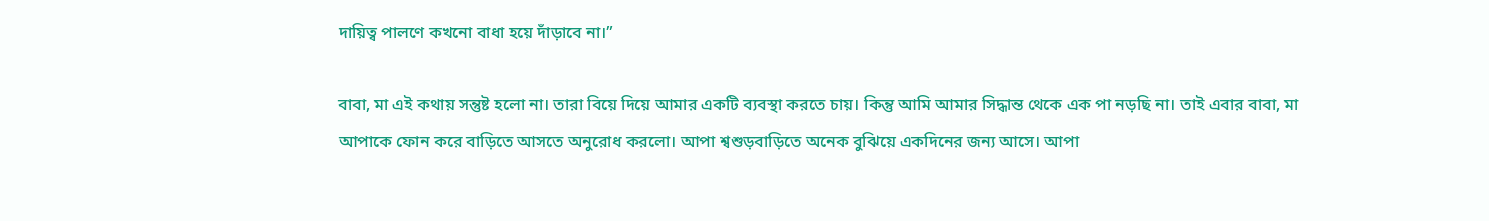দায়িত্ব পালণে কখনো বাধা হয়ে দাঁড়াবে না।”

বাবা, মা এই কথায় সন্তুষ্ট হলো না। তারা বিয়ে দিয়ে আমার একটি ব্যবস্থা করতে চায়। কিন্তু আমি আমার সিদ্ধান্ত থেকে এক পা নড়ছি না। তাই এবার বাবা, মা আপাকে ফোন করে বাড়িতে আসতে অনুরোধ করলো। আপা শ্বশুড়বাড়িতে অনেক বুঝিয়ে একদিনের জন্য আসে। আপা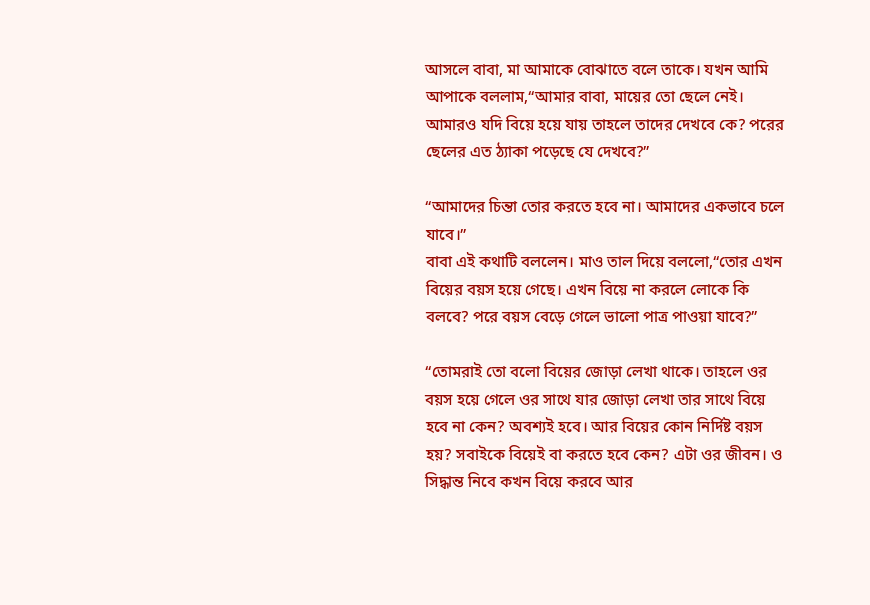আসলে বাবা, মা আমাকে বোঝাতে বলে তাকে। যখন আমি আপাকে বললাম,“আমার বাবা, মায়ের তো ছেলে নেই। আমারও যদি বিয়ে হয়ে যায় তাহলে তাদের দেখবে কে? পরের ছেলের এত ঠ্যাকা পড়েছে যে দেখবে?”

“আমাদের চিন্তা তোর করতে হবে না। আমাদের একভাবে চলে যাবে।”
বাবা এই কথাটি বললেন। মাও তাল দিয়ে বললো,“তোর এখন বিয়ের বয়স হয়ে গেছে। এখন বিয়ে না করলে লোকে কি বলবে? পরে বয়স বেড়ে গেলে ভালো পাত্র পাওয়া যাবে?”

“তোমরাই তো বলো বিয়ের জোড়া লেখা থাকে। তাহলে ওর বয়স হয়ে গেলে ওর সাথে যার জোড়া লেখা তার সাথে বিয়ে হবে না কেন? অবশ্যই হবে। আর বিয়ের কোন নির্দিষ্ট বয়স হয়? সবাইকে বিয়েই বা করতে হবে কেন? এটা ওর জীবন। ও সিদ্ধান্ত নিবে কখন বিয়ে করবে আর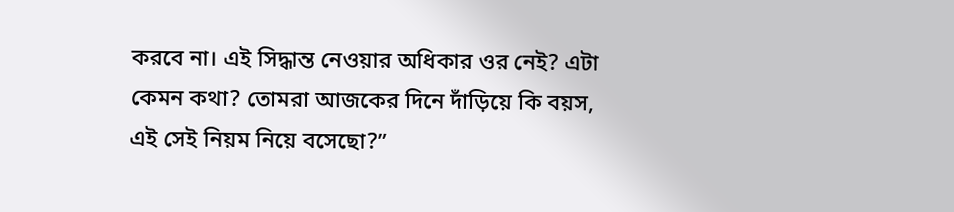করবে না। এই সিদ্ধান্ত নেওয়ার অধিকার ওর নেই? এটা কেমন কথা? তোমরা আজকের দিনে দাঁড়িয়ে কি বয়স, এই সেই নিয়ম নিয়ে বসেছো?”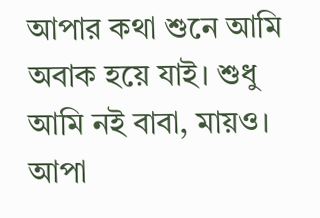আপার কথা শুনে আমি অবাক হয়ে যাই। শুধু আমি নই বাবা, মায়ও। আপা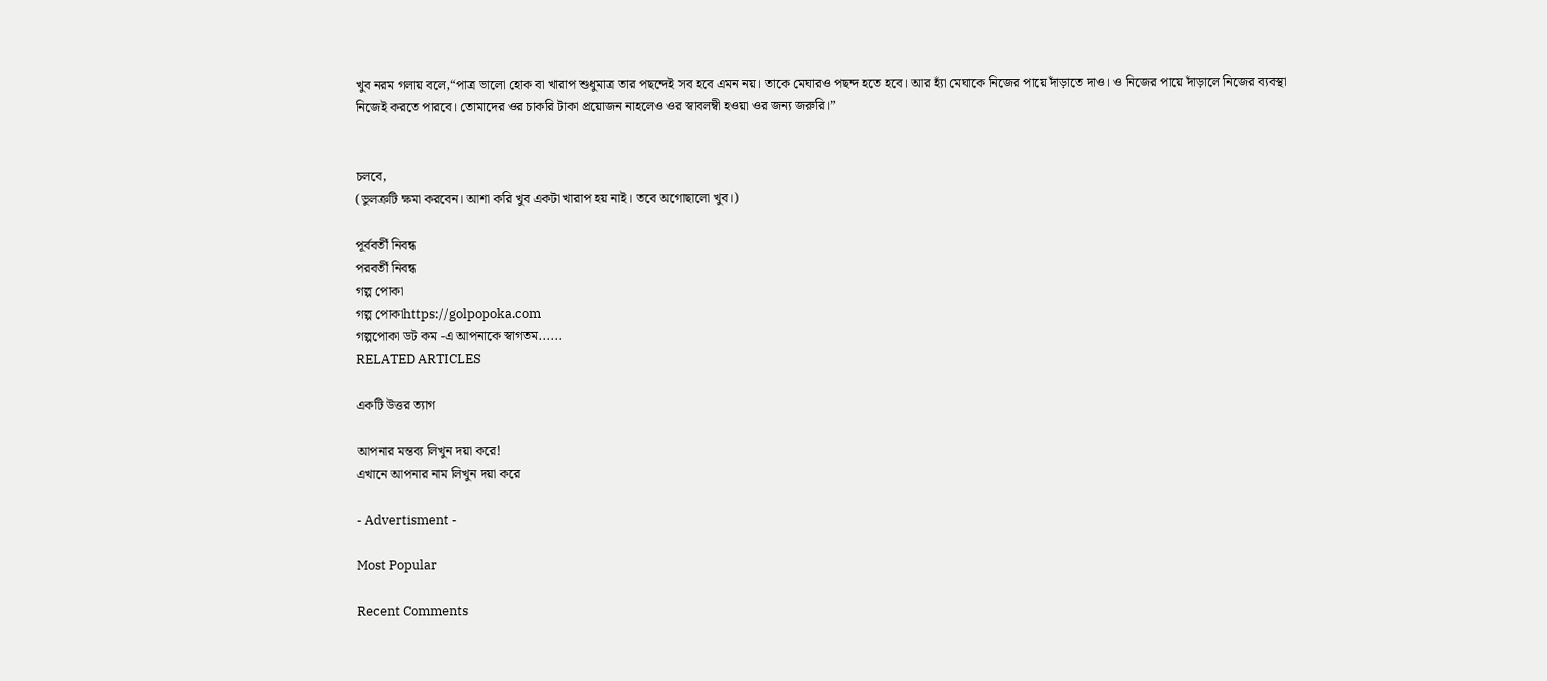খুব নরম গলায় বলে,“পাত্র ভালো হোক বা খারাপ শুধুমাত্র তার পছন্দেই সব হবে এমন নয়। তাকে মেঘারও পছন্দ হতে হবে। আর হ্যাঁ মেঘাকে নিজের পায়ে দাঁড়াতে দাও। ও নিজের পায়ে দাঁড়ালে নিজের ব্যবস্থা নিজেই করতে পারবে। তোমাদের ওর চাকরি টাকা প্রয়োজন নাহলেও ওর স্বাবলম্বী হওয়া ওর জন্য জরুরি।”


চলবে,
(ভুলক্রটি ক্ষমা করবেন। আশা করি খুব একটা খারাপ হয় নাই। তবে অগোছালো খুব।)

পূর্ববর্তী নিবন্ধ
পরবর্তী নিবন্ধ
গল্প পোকা
গল্প পোকাhttps://golpopoka.com
গল্পপোকা ডট কম -এ আপনাকে স্বাগতম......
RELATED ARTICLES

একটি উত্তর ত্যাগ

আপনার মন্তব্য লিখুন দয়া করে!
এখানে আপনার নাম লিখুন দয়া করে

- Advertisment -

Most Popular

Recent Comments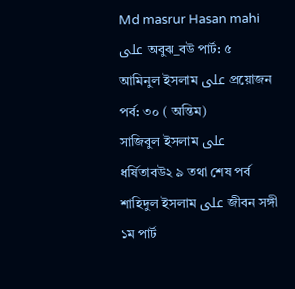Md masrur Hasan mahi على অবুঝ_বউ পার্ট: ৫
আমিনুল ইসলাম على প্রয়োজন পর্ব: ৩০ ( অন্তিম)
সাজিবুল ইসলাম على ধর্ষিতাবউ২ ৯ তথা শেষ পর্ব
শাহিদুল ইসলাম على জীবন সঙ্গী ১ম পার্ট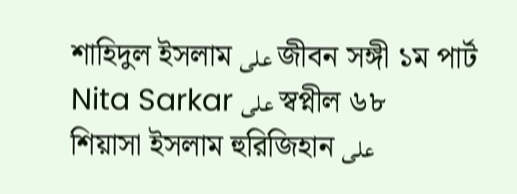শাহিদুল ইসলাম على জীবন সঙ্গী ১ম পার্ট
Nita Sarkar على স্বপ্নীল ৬৮
শিয়াসা ইসলাম হুরিজিহান على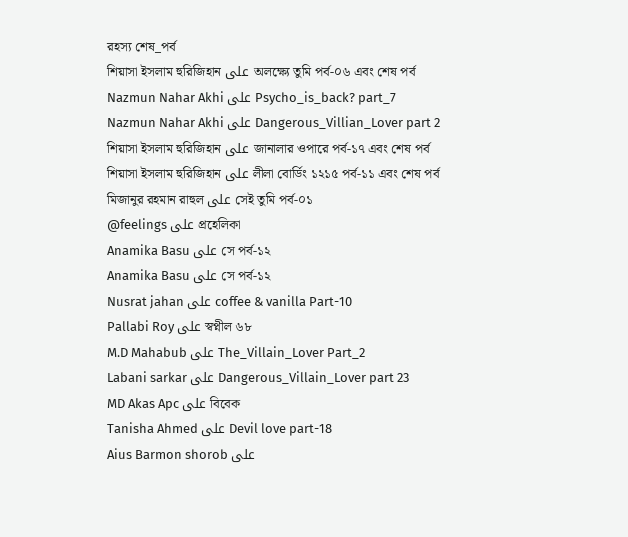রহস্য শেষ_পর্ব
শিয়াসা ইসলাম হুরিজিহান على অলক্ষ্যে তুমি পর্ব-০৬ এবং শেষ পর্ব
Nazmun Nahar Akhi على Psycho_is_back? part_7
Nazmun Nahar Akhi على Dangerous_Villian_Lover part 2
শিয়াসা ইসলাম হুরিজিহান على জানালার ওপারে পর্ব-১৭ এবং শেষ পর্ব
শিয়াসা ইসলাম হুরিজিহান على লীলা বোর্ডিং ১২১৫ পর্ব-১১ এবং শেষ পর্ব
মিজানুর রহমান রাহুল على সেই তুমি পর্ব-০১
@feelings على প্রহেলিকা
Anamika Basu على সে পর্ব-১২
Anamika Basu على সে পর্ব-১২
Nusrat jahan على coffee & vanilla Part-10
Pallabi Roy على স্বপ্নীল ৬৮
M.D Mahabub على The_Villain_Lover Part_2
Labani sarkar على Dangerous_Villain_Lover part 23
MD Akas Apc على বিবেক
Tanisha Ahmed على Devil love part-18
Aius Barmon shorob على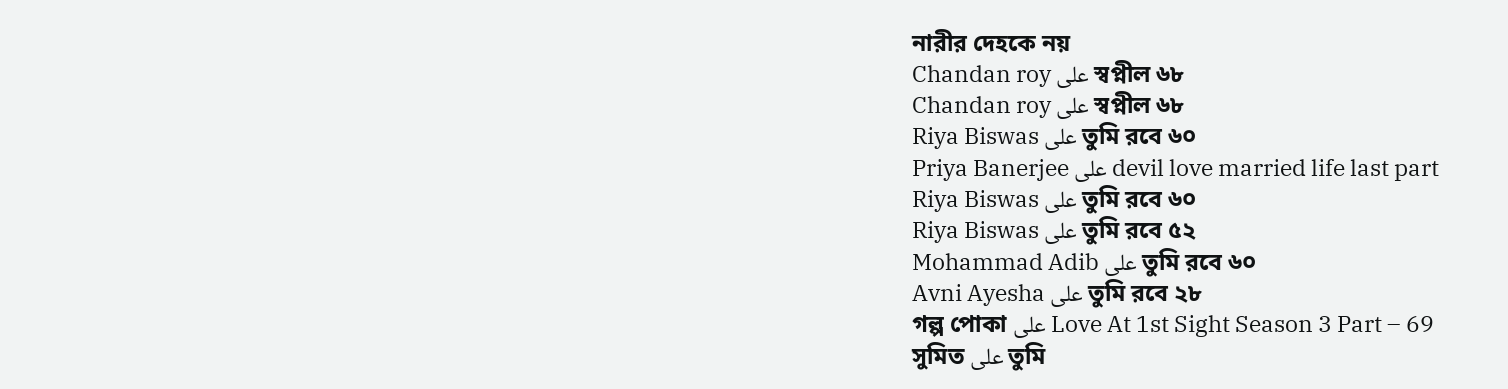নারীর দেহকে নয়
Chandan roy على স্বপ্নীল ৬৮
Chandan roy على স্বপ্নীল ৬৮
Riya Biswas على তুমি রবে ৬০
Priya Banerjee على devil love married life last part
Riya Biswas على তুমি রবে ৬০
Riya Biswas على তুমি রবে ৫২
Mohammad Adib على তুমি রবে ৬০
Avni Ayesha على তুমি রবে ২৮
গল্প পোকা على Love At 1st Sight Season 3 Part – 69
সুমিত على তুমি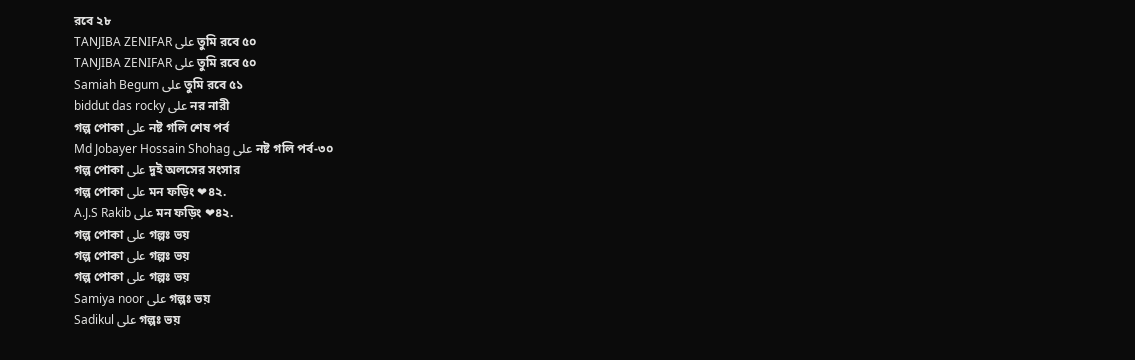রবে ২৮
TANJIBA ZENIFAR على তুমি রবে ৫০
TANJIBA ZENIFAR على তুমি রবে ৫০
Samiah Begum على তুমি রবে ৫১
biddut das rocky على নর নারী
গল্প পোকা على নষ্ট গলি শেষ পর্ব
Md Jobayer Hossain Shohag على নষ্ট গলি পর্ব-৩০
গল্প পোকা على দুই অলসের সংসার
গল্প পোকা على মন ফড়িং ❤৪২.
A.J.S Rakib على মন ফড়িং ❤৪২.
গল্প পোকা على গল্পঃ ভয়
গল্প পোকা على গল্পঃ ভয়
গল্প পোকা على গল্পঃ ভয়
Samiya noor على গল্পঃ ভয়
Sadikul على গল্পঃ ভয়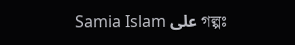Samia Islam على গল্পঃ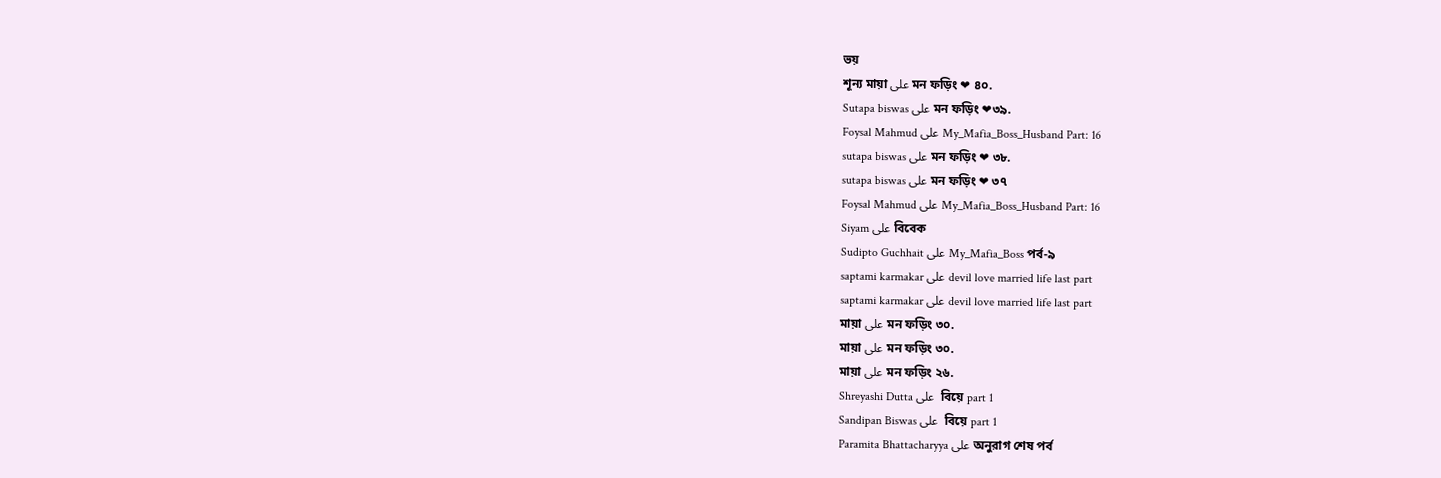ভয়
শূন্য মায়া على মন ফড়িং ❤ ৪০.
Sutapa biswas على মন ফড়িং ❤৩৯.
Foysal Mahmud على My_Mafia_Boss_Husband Part: 16
sutapa biswas على মন ফড়িং ❤ ৩৮.
sutapa biswas على মন ফড়িং ❤ ৩৭
Foysal Mahmud على My_Mafia_Boss_Husband Part: 16
Siyam على বিবেক
Sudipto Guchhait على My_Mafia_Boss পর্ব-৯
saptami karmakar على devil love married life last part
saptami karmakar على devil love married life last part
মায়া على মন ফড়িং ৩০.
মায়া على মন ফড়িং ৩০.
মায়া على মন ফড়িং ২৬.
Shreyashi Dutta على  বিয়ে part 1
Sandipan Biswas على  বিয়ে part 1
Paramita Bhattacharyya على অনুরাগ শেষ পর্ব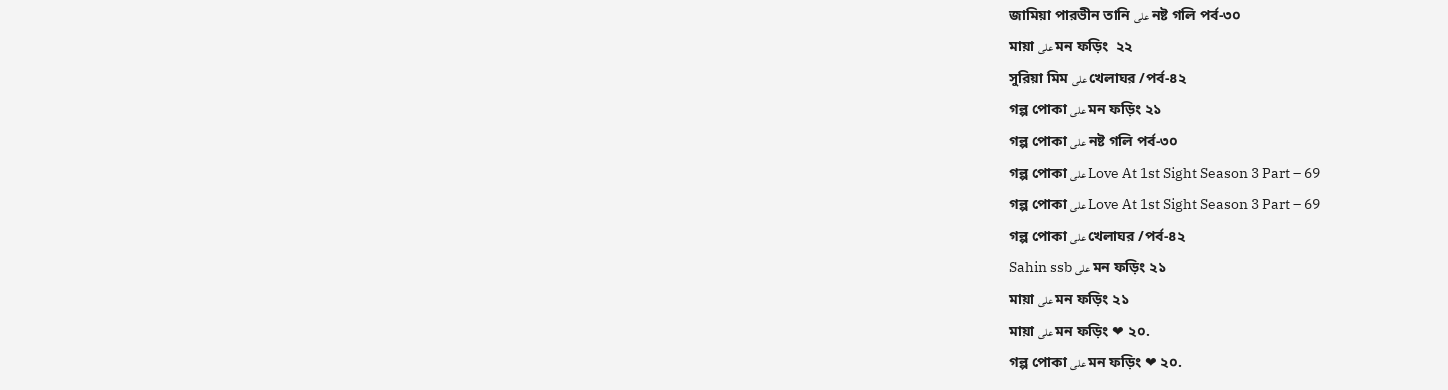জামিয়া পারভীন তানি على নষ্ট গলি পর্ব-৩০
মায়া على মন ফড়িং  ২২
সুরিয়া মিম على খেলাঘর /পর্ব-৪২
গল্প পোকা على মন ফড়িং ২১
গল্প পোকা على নষ্ট গলি পর্ব-৩০
গল্প পোকা على Love At 1st Sight Season 3 Part – 69
গল্প পোকা على Love At 1st Sight Season 3 Part – 69
গল্প পোকা على খেলাঘর /পর্ব-৪২
Sahin ssb على মন ফড়িং ২১
মায়া على মন ফড়িং ২১
মায়া على মন ফড়িং ❤ ২০.
গল্প পোকা على মন ফড়িং ❤ ২০.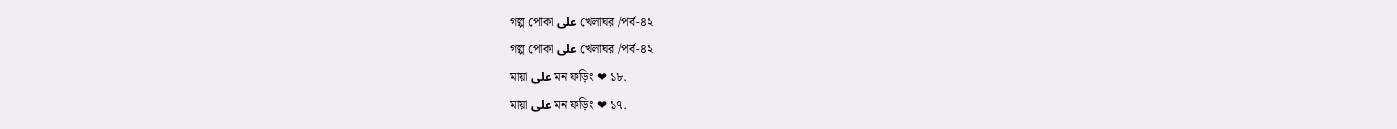গল্প পোকা على খেলাঘর /পর্ব-৪২
গল্প পোকা على খেলাঘর /পর্ব-৪২
মায়া على মন ফড়িং ❤ ১৮.
মায়া على মন ফড়িং ❤ ১৭.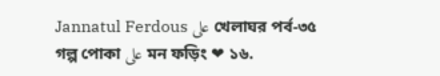Jannatul Ferdous على খেলাঘর পর্ব-৩৫
গল্প পোকা على মন ফড়িং ❤ ১৬.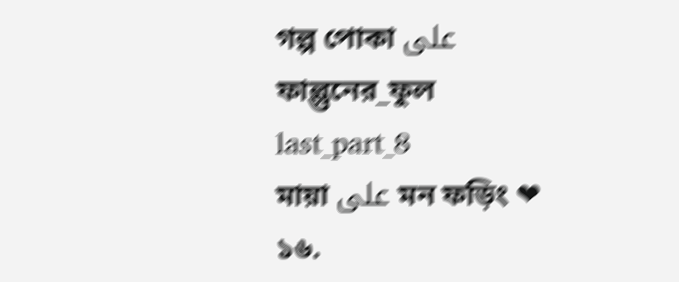গল্প পোকা على ফাল্গুনের_ফুল last_part_8
মায়া على মন ফড়িং ❤ ১৬.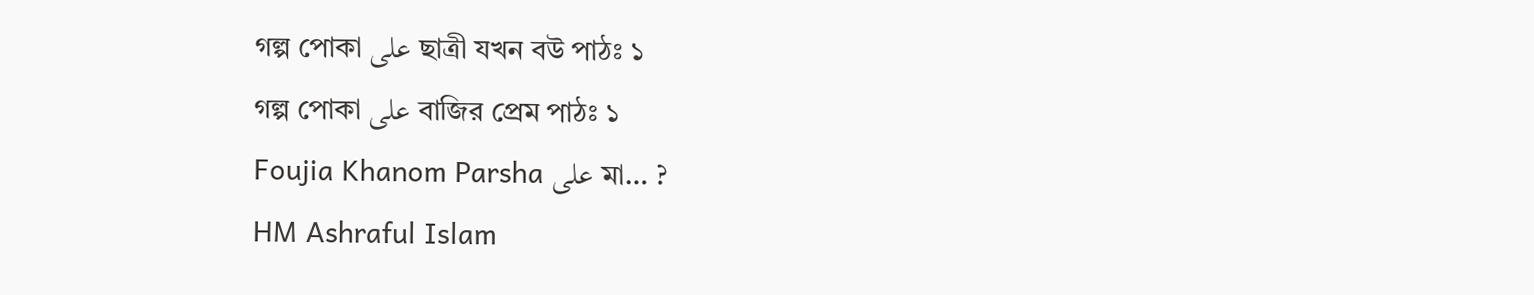গল্প পোকা على ছাত্রী যখন বউ পাঠঃ ১
গল্প পোকা على বাজির প্রেম পাঠঃ ১
Foujia Khanom Parsha على মা… ?
HM Ashraful Islam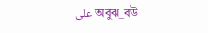على অবুঝ_বউ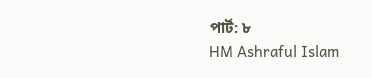পার্ট: ৮
HM Ashraful Islam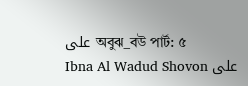على অবুঝ_বউ পার্ট: ৫
Ibna Al Wadud Shovon على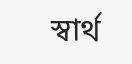স্বার্থ